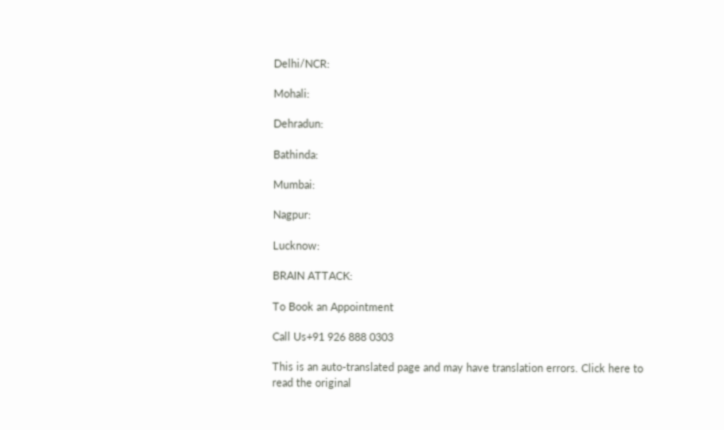Delhi/NCR:

Mohali:

Dehradun:

Bathinda:

Mumbai:

Nagpur:

Lucknow:

BRAIN ATTACK:

To Book an Appointment

Call Us+91 926 888 0303

This is an auto-translated page and may have translation errors. Click here to read the original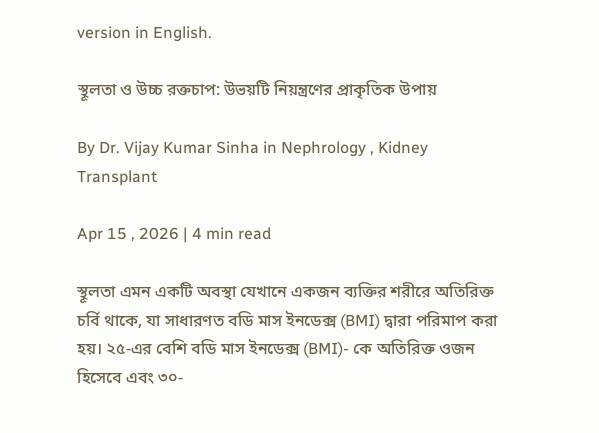version in English.

স্থূলতা ও উচ্চ রক্তচাপ: উভয়টি নিয়ন্ত্রণের প্রাকৃতিক উপায়

By Dr. Vijay Kumar Sinha in Nephrology , Kidney Transplant

Apr 15 , 2026 | 4 min read

স্থূলতা এমন একটি অবস্থা যেখানে একজন ব্যক্তির শরীরে অতিরিক্ত চর্বি থাকে, যা সাধারণত বডি মাস ইনডেক্স (BMI) দ্বারা পরিমাপ করা হয়। ২৫-এর বেশি বডি মাস ইনডেক্স (BMI)- কে অতিরিক্ত ওজন হিসেবে এবং ৩০-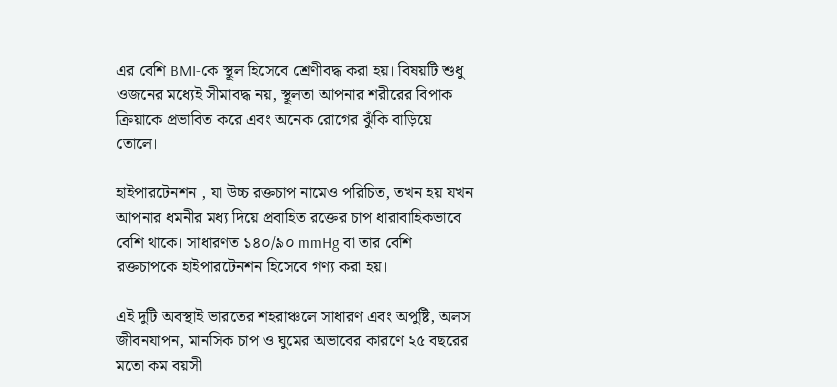এর বেশি BMI-কে স্থূল হিসেবে শ্রেণীবদ্ধ করা হয়। বিষয়টি শুধু ওজনের মধ্যেই সীমাবদ্ধ নয়, স্থূলতা আপনার শরীরের বিপাক ক্রিয়াকে প্রভাবিত করে এবং অনেক রোগের ঝুঁকি বাড়িয়ে তোলে।

হাইপারটেনশন , যা উচ্চ রক্তচাপ নামেও পরিচিত, তখন হয় যখন আপনার ধমনীর মধ্য দিয়ে প্রবাহিত রক্তের চাপ ধারাবাহিকভাবে বেশি থাকে। সাধারণত ১৪০/৯০ mmHg বা তার বেশি রক্তচাপকে হাইপারটেনশন হিসেবে গণ্য করা হয়।

এই দুটি অবস্থাই ভারতের শহরাঞ্চলে সাধারণ এবং অপুষ্টি, অলস জীবনযাপন, মানসিক চাপ ও ঘুমের অভাবের কারণে ২৫ বছরের মতো কম বয়সী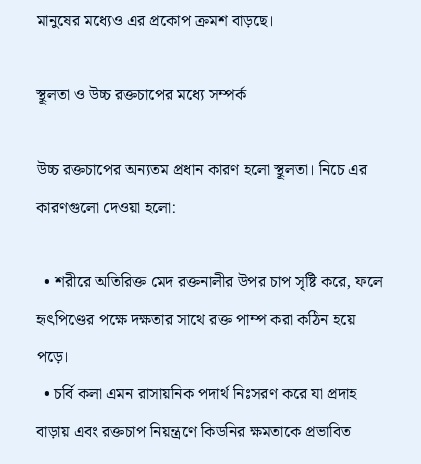মানুষের মধ্যেও এর প্রকোপ ক্রমশ বাড়ছে।

স্থূলতা ও উচ্চ রক্তচাপের মধ্যে সম্পর্ক

উচ্চ রক্তচাপের অন্যতম প্রধান কারণ হলো স্থূলতা। নিচে এর কারণগুলো দেওয়া হলো:

  • শরীরে অতিরিক্ত মেদ রক্তনালীর উপর চাপ সৃষ্টি করে, ফলে হৃৎপিণ্ডের পক্ষে দক্ষতার সাথে রক্ত পাম্প করা কঠিন হয়ে পড়ে।
  • চর্বি কলা এমন রাসায়নিক পদার্থ নিঃসরণ করে যা প্রদাহ বাড়ায় এবং রক্তচাপ নিয়ন্ত্রণে কিডনির ক্ষমতাকে প্রভাবিত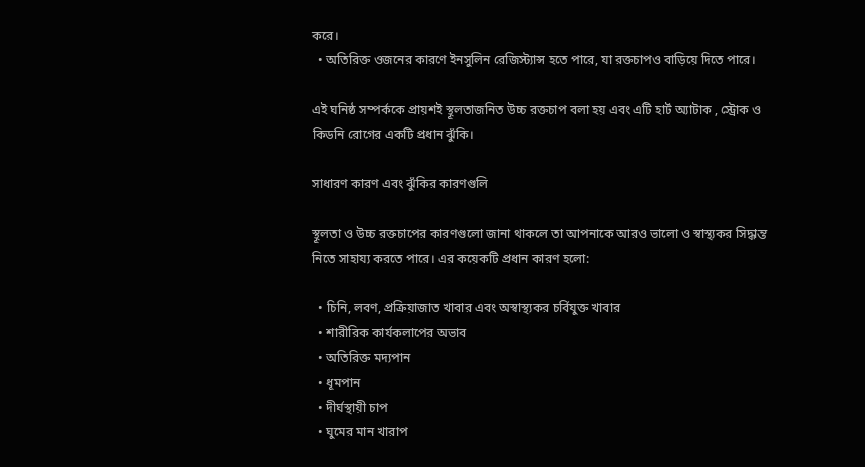করে।
  • অতিরিক্ত ওজনের কারণে ইনসুলিন রেজিস্ট্যান্স হতে পারে, যা রক্তচাপও বাড়িয়ে দিতে পারে।

এই ঘনিষ্ঠ সম্পর্ককে প্রায়শই স্থূলতাজনিত উচ্চ রক্তচাপ বলা হয় এবং এটি হার্ট অ্যাটাক , স্ট্রোক ও কিডনি রোগের একটি প্রধান ঝুঁকি।

সাধারণ কারণ এবং ঝুঁকির কারণগুলি

স্থূলতা ও উচ্চ রক্তচাপের কারণগুলো জানা থাকলে তা আপনাকে আরও ভালো ও স্বাস্থ্যকর সিদ্ধান্ত নিতে সাহায্য করতে পারে। এর কয়েকটি প্রধান কারণ হলো:

  • চিনি, লবণ, প্রক্রিয়াজাত খাবার এবং অস্বাস্থ্যকর চর্বিযুক্ত খাবার
  • শারীরিক কার্যকলাপের অভাব
  • অতিরিক্ত মদ্যপান
  • ধূমপান
  • দীর্ঘস্থায়ী চাপ
  • ঘুমের মান খারাপ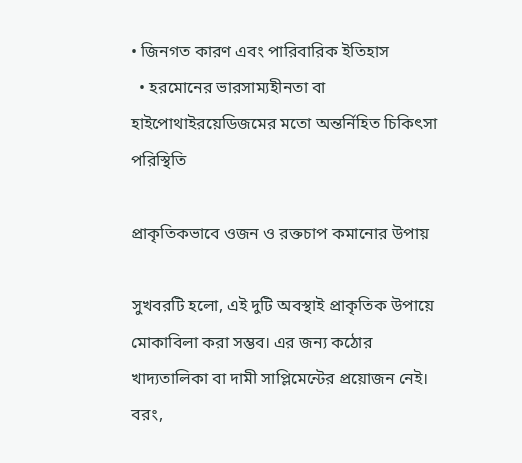• জিনগত কারণ এবং পারিবারিক ইতিহাস
  • হরমোনের ভারসাম্যহীনতা বা হাইপোথাইরয়েডিজমের মতো অন্তর্নিহিত চিকিৎসা পরিস্থিতি

প্রাকৃতিকভাবে ওজন ও রক্তচাপ কমানোর উপায়

সুখবরটি হলো, এই দুটি অবস্থাই প্রাকৃতিক উপায়ে মোকাবিলা করা সম্ভব। এর জন্য কঠোর খাদ্যতালিকা বা দামী সাপ্লিমেন্টের প্রয়োজন নেই। বরং,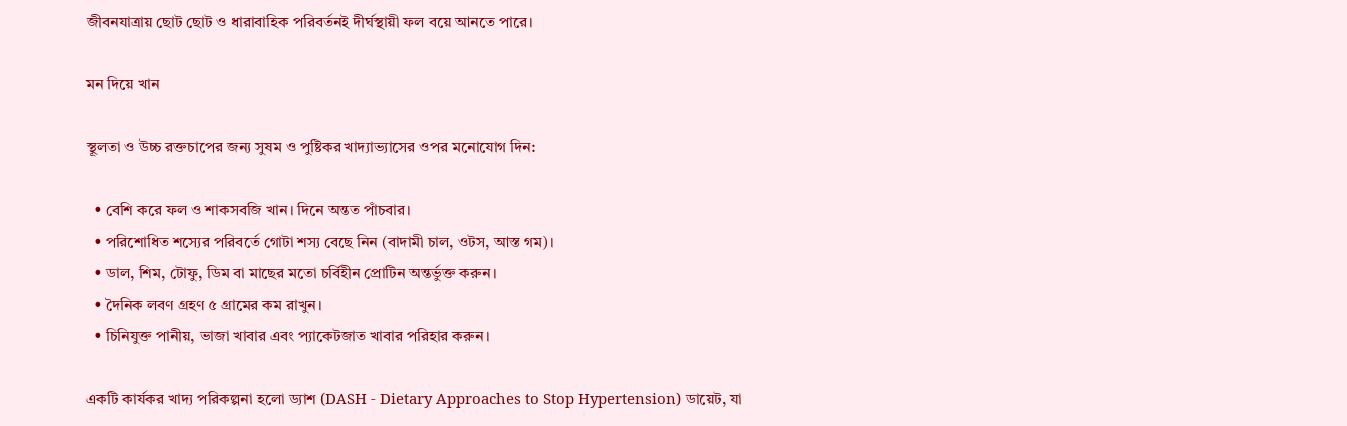জীবনযাত্রায় ছোট ছোট ও ধারাবাহিক পরিবর্তনই দীর্ঘস্থায়ী ফল বয়ে আনতে পারে।

মন দিয়ে খান

স্থূলতা ও উচ্চ রক্তচাপের জন্য সুষম ও পুষ্টিকর খাদ্যাভ্যাসের ওপর মনোযোগ দিন:

  • বেশি করে ফল ও শাকসবজি খান। দিনে অন্তত পাঁচবার।
  • পরিশোধিত শস্যের পরিবর্তে গোটা শস্য বেছে নিন (বাদামী চাল, ওটস, আস্ত গম)।
  • ডাল, শিম, টোফু, ডিম বা মাছের মতো চর্বিহীন প্রোটিন অন্তর্ভুক্ত করুন।
  • দৈনিক লবণ গ্রহণ ৫ গ্রামের কম রাখুন।
  • চিনিযুক্ত পানীয়, ভাজা খাবার এবং প্যাকেটজাত খাবার পরিহার করুন।

একটি কার্যকর খাদ্য পরিকল্পনা হলো ড্যাশ (DASH - Dietary Approaches to Stop Hypertension) ডায়েট, যা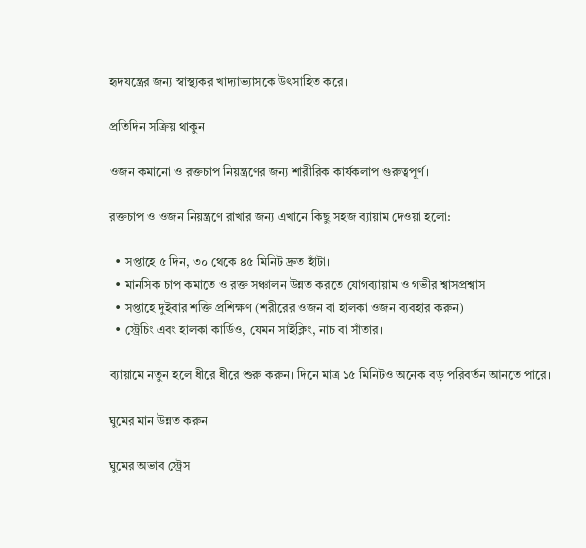হৃদযন্ত্রের জন্য স্বাস্থ্যকর খাদ্যাভ্যাসকে উৎসাহিত করে।

প্রতিদিন সক্রিয় থাকুন

ওজন কমানো ও রক্তচাপ নিয়ন্ত্রণের জন্য শারীরিক কার্যকলাপ গুরুত্বপূর্ণ।

রক্তচাপ ও ওজন নিয়ন্ত্রণে রাখার জন্য এখানে কিছু সহজ ব্যায়াম দেওয়া হলো:

  • সপ্তাহে ৫ দিন, ৩০ থেকে ৪৫ মিনিট দ্রুত হাঁটা।
  • মানসিক চাপ কমাতে ও রক্ত সঞ্চালন উন্নত করতে যোগব্যায়াম ও গভীর শ্বাসপ্রশ্বাস
  • সপ্তাহে দুইবার শক্তি প্রশিক্ষণ (শরীরের ওজন বা হালকা ওজন ব্যবহার করুন)
  • স্ট্রেচিং এবং হালকা কার্ডিও, যেমন সাইক্লিং, নাচ বা সাঁতার।

ব্যায়ামে নতুন হলে ধীরে ধীরে শুরু করুন। দিনে মাত্র ১৫ মিনিটও অনেক বড় পরিবর্তন আনতে পারে।

ঘুমের মান উন্নত করুন

ঘুমের অভাব স্ট্রেস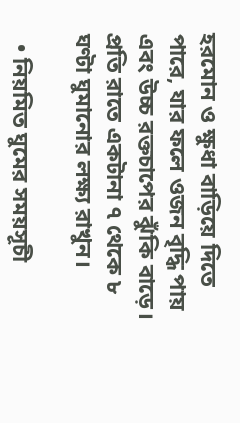হরমোন ও ক্ষুধা বাড়িয়ে দিতে পারে, যার ফলে ওজন বৃদ্ধি পায় এবং উচ্চ রক্তচাপের ঝুঁকি বাড়ে। প্রতি রাতে একটানা ৭ থেকে ৮ ঘণ্টা ঘুমানোর লক্ষ্য রাখুন।

  • নিয়মিত ঘুমের সময়সূচী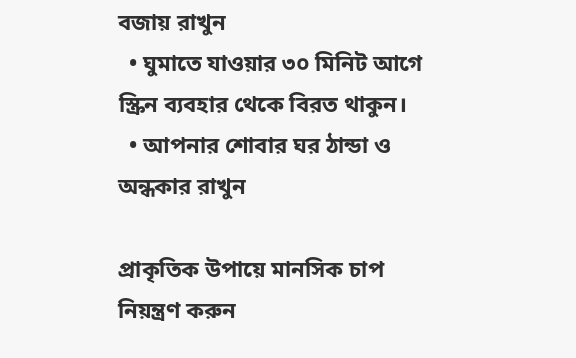বজায় রাখুন
  • ঘুমাতে যাওয়ার ৩০ মিনিট আগে স্ক্রিন ব্যবহার থেকে বিরত থাকুন।
  • আপনার শোবার ঘর ঠান্ডা ও অন্ধকার রাখুন

প্রাকৃতিক উপায়ে মানসিক চাপ নিয়ন্ত্রণ করুন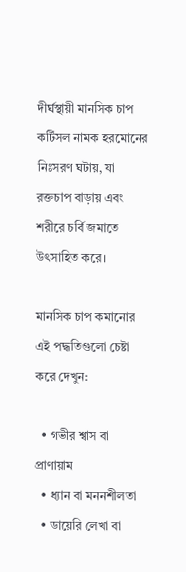দীর্ঘস্থায়ী মানসিক চাপ কর্টিসল নামক হরমোনের নিঃসরণ ঘটায়, যা রক্তচাপ বাড়ায় এবং শরীরে চর্বি জমাতে উৎসাহিত করে।

মানসিক চাপ কমানোর এই পদ্ধতিগুলো চেষ্টা করে দেখুন:

  • গভীর শ্বাস বা প্রাণায়াম
  • ধ্যান বা মননশীলতা
  • ডায়েরি লেখা বা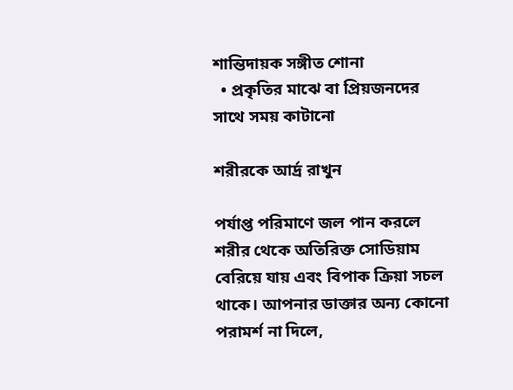শান্তিদায়ক সঙ্গীত শোনা
  • প্রকৃতির মাঝে বা প্রিয়জনদের সাথে সময় কাটানো

শরীরকে আর্দ্র রাখুন

পর্যাপ্ত পরিমাণে জল পান করলে শরীর থেকে অতিরিক্ত সোডিয়াম বেরিয়ে যায় এবং বিপাক ক্রিয়া সচল থাকে। আপনার ডাক্তার অন্য কোনো পরামর্শ না দিলে,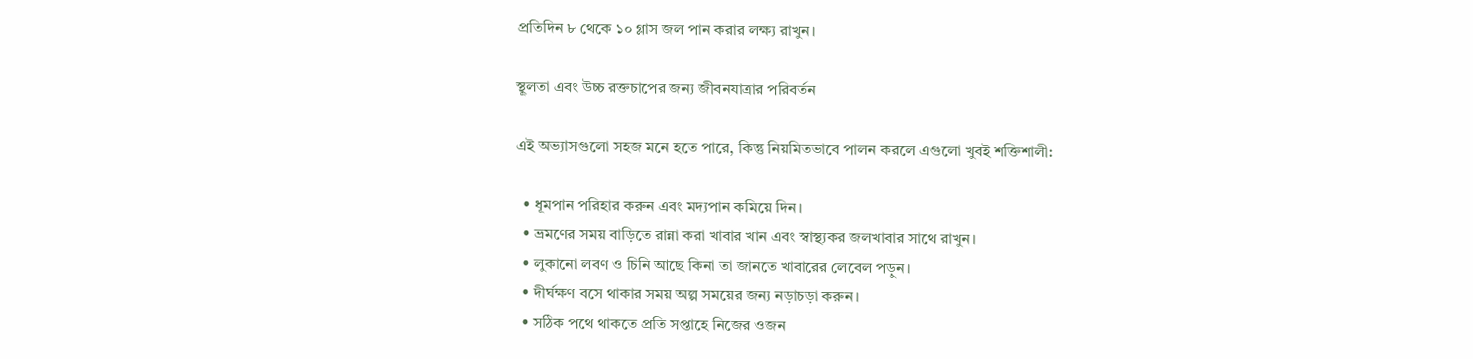প্রতিদিন ৮ থেকে ১০ গ্লাস জল পান করার লক্ষ্য রাখুন।

স্থূলতা এবং উচ্চ রক্তচাপের জন্য জীবনযাত্রার পরিবর্তন

এই অভ্যাসগুলো সহজ মনে হতে পারে, কিন্তু নিয়মিতভাবে পালন করলে এগুলো খুবই শক্তিশালী:

  • ধূমপান পরিহার করুন এবং মদ্যপান কমিয়ে দিন।
  • ভ্রমণের সময় বাড়িতে রান্না করা খাবার খান এবং স্বাস্থ্যকর জলখাবার সাথে রাখুন।
  • লুকানো লবণ ও চিনি আছে কিনা তা জানতে খাবারের লেবেল পড়ুন।
  • দীর্ঘক্ষণ বসে থাকার সময় অল্প সময়ের জন্য নড়াচড়া করুন।
  • সঠিক পথে থাকতে প্রতি সপ্তাহে নিজের ওজন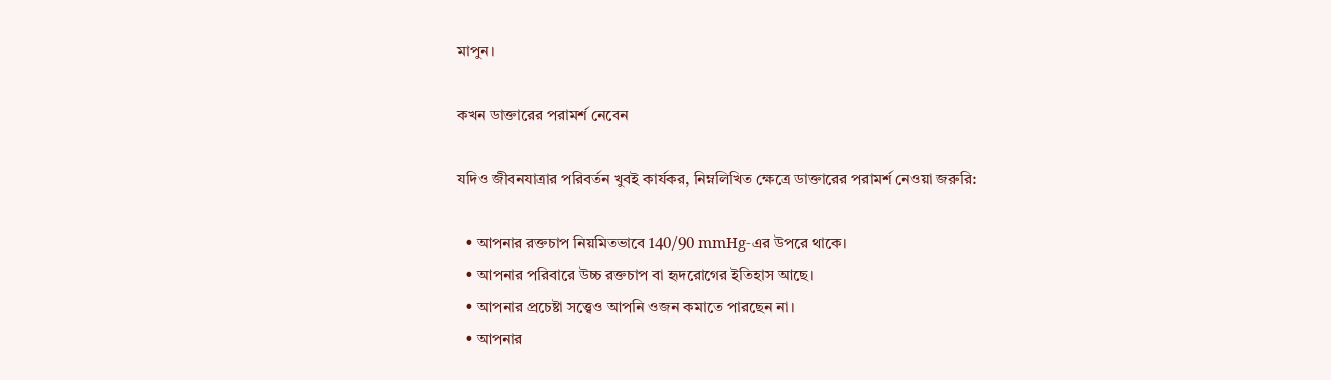মাপুন।

কখন ডাক্তারের পরামর্শ নেবেন

যদিও জীবনযাত্রার পরিবর্তন খুবই কার্যকর, নিম্নলিখিত ক্ষেত্রে ডাক্তারের পরামর্শ নেওয়া জরুরি:

  • আপনার রক্তচাপ নিয়মিতভাবে 140/90 mmHg-এর উপরে থাকে।
  • আপনার পরিবারে উচ্চ রক্তচাপ বা হৃদরোগের ইতিহাস আছে।
  • আপনার প্রচেষ্টা সত্ত্বেও আপনি ওজন কমাতে পারছেন না।
  • আপনার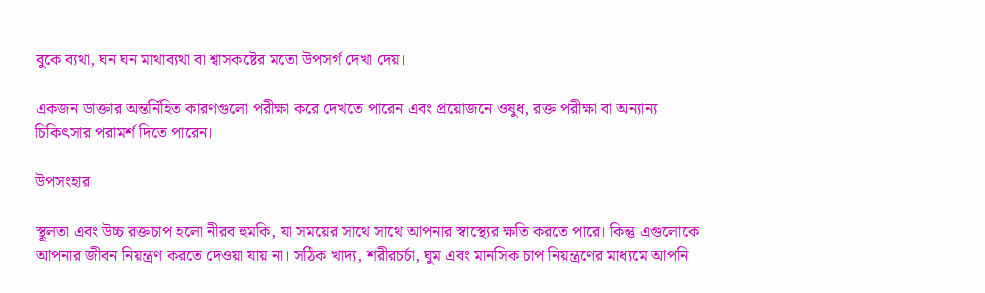বুকে ব্যথা, ঘন ঘন মাথাব্যথা বা শ্বাসকষ্টের মতো উপসর্গ দেখা দেয়।

একজন ডাক্তার অন্তর্নিহিত কারণগুলো পরীক্ষা করে দেখতে পারেন এবং প্রয়োজনে ওষুধ, রক্ত পরীক্ষা বা অন্যান্য চিকিৎসার পরামর্শ দিতে পারেন।

উপসংহার

স্থূলতা এবং উচ্চ রক্তচাপ হলো নীরব হুমকি, যা সময়ের সাথে সাথে আপনার স্বাস্থ্যের ক্ষতি করতে পারে। কিন্তু এগুলোকে আপনার জীবন নিয়ন্ত্রণ করতে দেওয়া যায় না। সঠিক খাদ্য, শরীরচর্চা, ঘুম এবং মানসিক চাপ নিয়ন্ত্রণের মাধ্যমে আপনি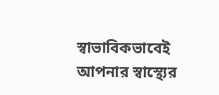স্বাভাবিকভাবেই আপনার স্বাস্থ্যের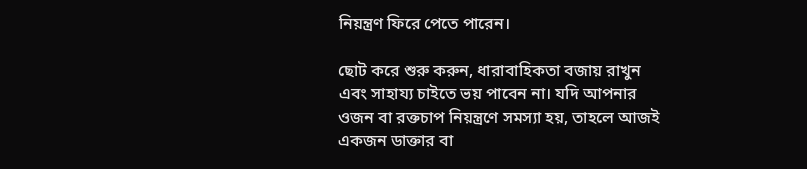নিয়ন্ত্রণ ফিরে পেতে পারেন।

ছোট করে শুরু করুন, ধারাবাহিকতা বজায় রাখুন এবং সাহায্য চাইতে ভয় পাবেন না। যদি আপনার ওজন বা রক্তচাপ নিয়ন্ত্রণে সমস্যা হয়, তাহলে আজই একজন ডাক্তার বা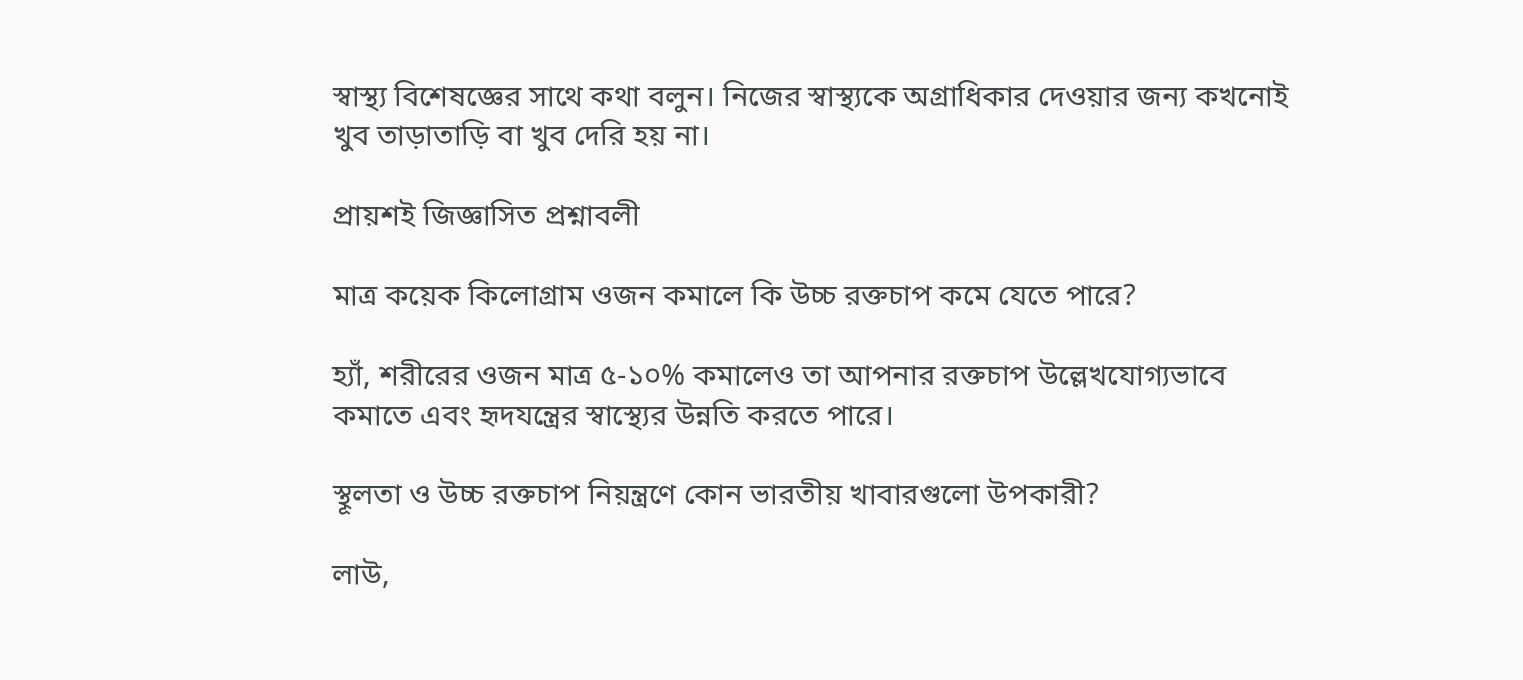স্বাস্থ্য বিশেষজ্ঞের সাথে কথা বলুন। নিজের স্বাস্থ্যকে অগ্রাধিকার দেওয়ার জন্য কখনোই খুব তাড়াতাড়ি বা খুব দেরি হয় না।

প্রায়শই জিজ্ঞাসিত প্রশ্নাবলী

মাত্র কয়েক কিলোগ্রাম ওজন কমালে কি উচ্চ রক্তচাপ কমে যেতে পারে?

হ্যাঁ, শরীরের ওজন মাত্র ৫-১০% কমালেও তা আপনার রক্তচাপ উল্লেখযোগ্যভাবে কমাতে এবং হৃদযন্ত্রের স্বাস্থ্যের উন্নতি করতে পারে।

স্থূলতা ও উচ্চ রক্তচাপ নিয়ন্ত্রণে কোন ভারতীয় খাবারগুলো উপকারী?

লাউ,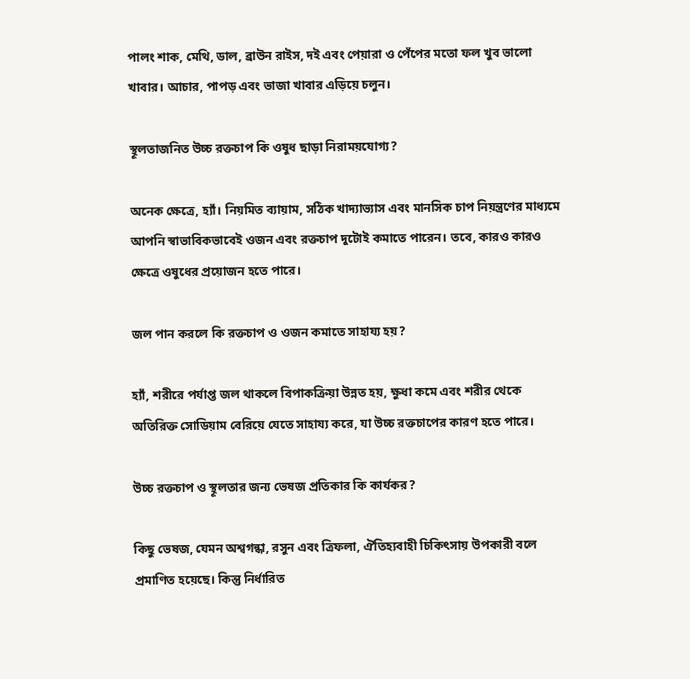পালং শাক, মেথি, ডাল, ব্রাউন রাইস, দই এবং পেয়ারা ও পেঁপের মতো ফল খুব ভালো খাবার। আচার, পাপড় এবং ভাজা খাবার এড়িয়ে চলুন।

স্থূলতাজনিত উচ্চ রক্তচাপ কি ওষুধ ছাড়া নিরাময়যোগ্য?

অনেক ক্ষেত্রে, হ্যাঁ। নিয়মিত ব্যায়াম, সঠিক খাদ্যাভ্যাস এবং মানসিক চাপ নিয়ন্ত্রণের মাধ্যমে আপনি স্বাভাবিকভাবেই ওজন এবং রক্তচাপ দুটোই কমাতে পারেন। তবে, কারও কারও ক্ষেত্রে ওষুধের প্রয়োজন হতে পারে।

জল পান করলে কি রক্তচাপ ও ওজন কমাতে সাহায্য হয়?

হ্যাঁ, শরীরে পর্যাপ্ত জল থাকলে বিপাকক্রিয়া উন্নত হয়, ক্ষুধা কমে এবং শরীর থেকে অতিরিক্ত সোডিয়াম বেরিয়ে যেতে সাহায্য করে, যা উচ্চ রক্তচাপের কারণ হতে পারে।

উচ্চ রক্তচাপ ও স্থূলতার জন্য ভেষজ প্রতিকার কি কার্যকর?

কিছু ভেষজ, যেমন অশ্বগন্ধা, রসুন এবং ত্রিফলা, ঐতিহ্যবাহী চিকিৎসায় উপকারী বলে প্রমাণিত হয়েছে। কিন্তু নির্ধারিত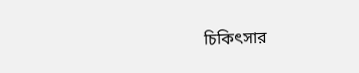চিকিৎসার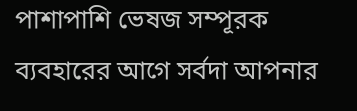পাশাপাশি ভেষজ সম্পূরক ব্যবহারের আগে সর্বদা আপনার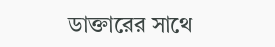ডাক্তারের সাথে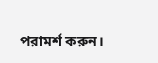পরামর্শ করুন।